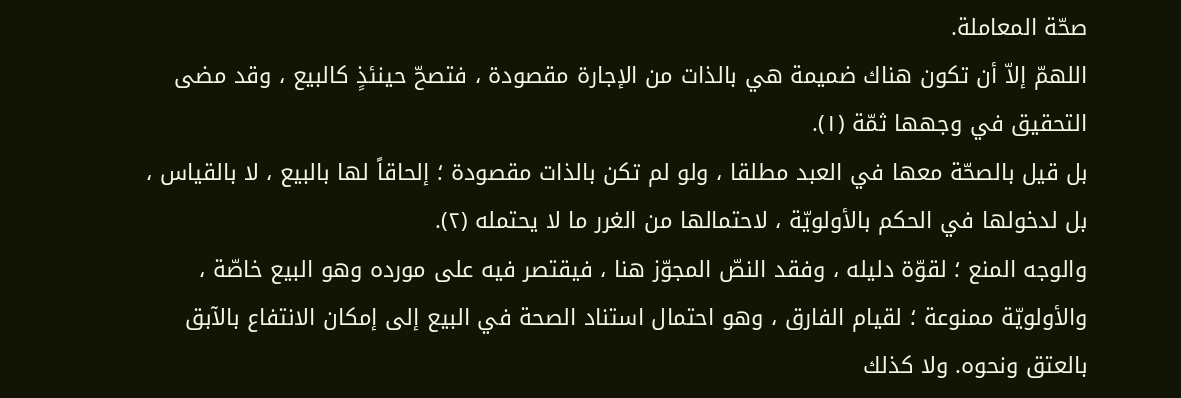صحّة المعاملة.
اللهمّ إلاّ أن تكون هناك ضميمة هي بالذات من الإجارة مقصودة ، فتصحّ حينئذٍ كالبيع ، وقد مضى التحقيق في وجهها ثمّة (١).
بل قيل بالصحّة معها في العبد مطلقا ، ولو لم تكن بالذات مقصودة ؛ إلحاقاً لها بالبيع ، لا بالقياس ، بل لدخولها في الحكم بالأولويّة ، لاحتمالها من الغرر ما لا يحتمله (٢).
والوجه المنع ؛ لقوّة دليله ، وفقد النصّ المجوّز هنا ، فيقتصر فيه على مورده وهو البيع خاصّة ، والأولويّة ممنوعة ؛ لقيام الفارق ، وهو احتمال استناد الصحة في البيع إلى إمكان الانتفاع بالآبق بالعتق ونحوه. ولا كذلك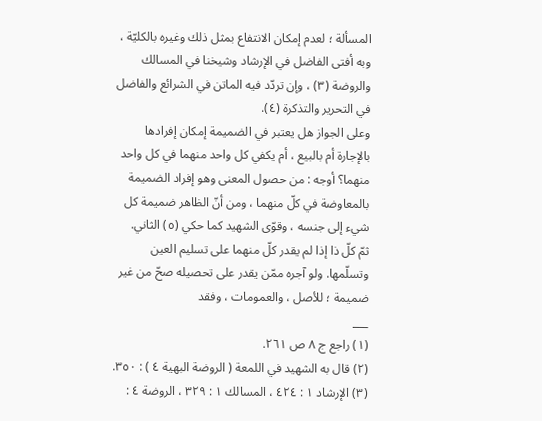المسألة ؛ لعدم إمكان الانتفاع بمثل ذلك وغيره بالكليّة ، وبه أفتى الفاضل في الإرشاد وشيخنا في المسالك والروضة (٣) ، وإن تردّد فيه الماتن في الشرائع والفاضل في التحرير والتذكرة (٤).
وعلى الجواز هل يعتبر في الضميمة إمكان إفرادها بالإجارة أم بالبيع ، أم يكفي كل واحد منهما في كل واحد منهما؟ أوجه : من حصول المعنى وهو إفراد الضميمة بالمعاوضة في كلّ منهما ، ومن أنّ الظاهر ضميمة كل شيء إلى جنسه ، وقوّى الشهيد كما حكي (٥) الثاني.
ثمّ كلّ ذا إذا لم يقدر كلّ منهما على تسليم العين وتسلّمها. ولو آجره ممّن يقدر على تحصيله صحّ من غير ضميمة ؛ للأصل ، والعمومات ، وفقد
___
(١) راجع ج ٨ ص ٢٦١.
(٢) قال به الشهيد في اللمعة ( الروضة البهية ٤ ) : ٣٥٠.
(٣) الإرشاد ١ : ٤٢٤ ، المسالك ١ : ٣٢٩ ، الروضة ٤ :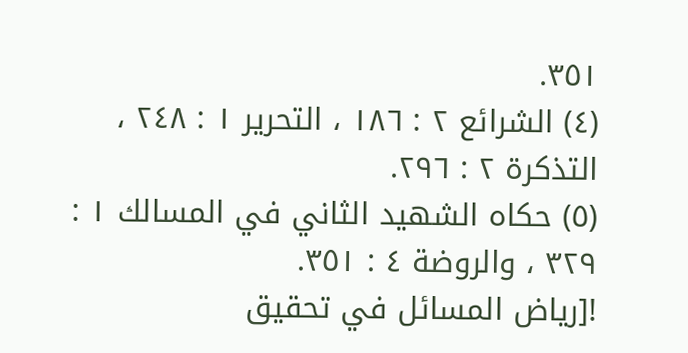٣٥١.
(٤) الشرائع ٢ : ١٨٦ ، التحرير ١ : ٢٤٨ ، التذكرة ٢ : ٢٩٦.
(٥) حكاه الشهيد الثاني في المسالك ١ : ٣٢٩ ، والروضة ٤ : ٣٥١.
![رياض المسائل في تحقيق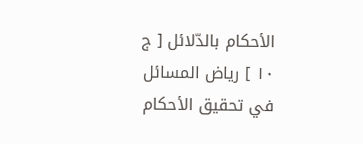الأحكام بالدّلائل [ ج ١٠ ] رياض المسائل في تحقيق الأحكام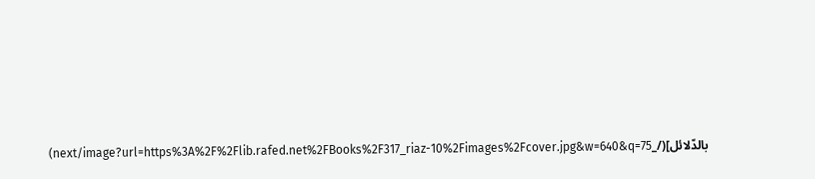بالدّلائل](/_next/image?url=https%3A%2F%2Flib.rafed.net%2FBooks%2F317_riaz-10%2Fimages%2Fcover.jpg&w=640&q=75)